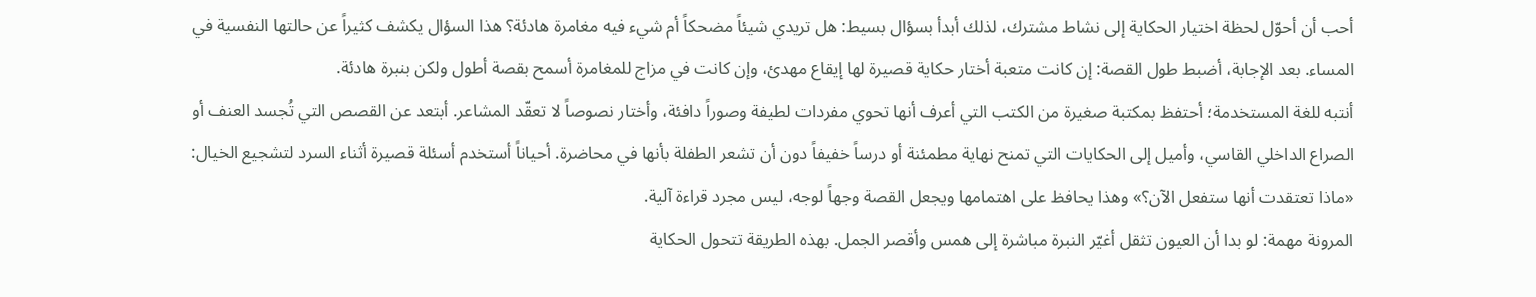أحب أن أحوّل لحظة اختيار الحكاية إلى نشاط مشترك، لذلك أبدأ بسؤال بسيط: هل تريدي شيئاً مضحكاً أم شيء فيه مغامرة هادئة؟ هذا السؤال يكشف كثيراً عن حالتها النفسية في المساء. بعد الإجابة، أضبط طول القصة: إن كانت متعبة أختار حكاية قصيرة لها إيقاع مهدئ، وإن كانت في مزاج للمغامرة أسمح بقصة أطول ولكن بنبرة هادئة.
أنتبه للغة المستخدمة؛ أحتفظ بمكتبة صغيرة من الكتب التي أعرف أنها تحوي مفردات لطيفة وصوراً دافئة، وأختار نصوصاً لا تعقّد المشاعر. أبتعد عن القصص التي تُجسد العنف أو الصراع الداخلي القاسي، وأميل إلى الحكايات التي تمنح نهاية مطمئنة أو درساً خفيفاً دون أن تشعر الطفلة بأنها في محاضرة. أحياناً أستخدم أسئلة قصيرة أثناء السرد لتشجيع الخيال: «ماذا تعتقدت أنها ستفعل الآن؟» وهذا يحافظ على اهتمامها ويجعل القصة وجهاً لوجه، ليس مجرد قراءة آلية.
المرونة مهمة: لو بدا أن العيون تثقل أغيّر النبرة مباشرة إلى همس وأقصر الجمل. بهذه الطريقة تتحول الحكاية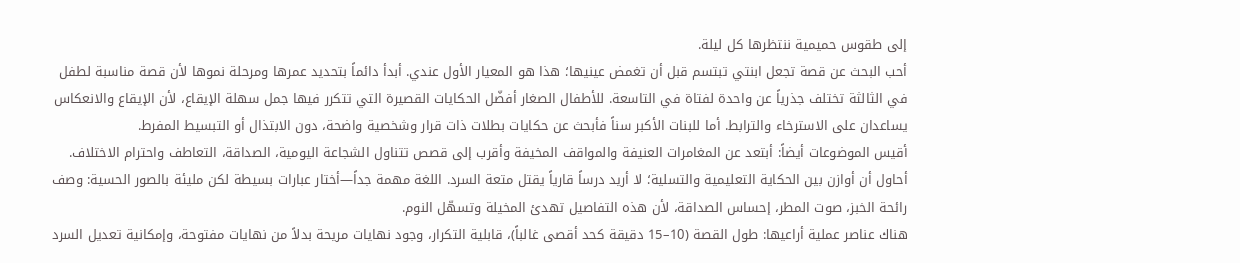إلى طقوس حميمية ننتظرها كل ليلة.
أحب البحث عن قصة تجعل ابنتي تبتسم قبل أن تغمض عينيها؛ هذا هو المعيار الأول عندي. أبدأ دائماً بتحديد عمرها ومرحلة نموها لأن قصة مناسبة لطفل في الثالثة تختلف جذرياً عن واحدة لفتاة في التاسعة. للأطفال الصغار أفضّل الحكايات القصيرة التي تتكرر فيها جمل سهلة الإيقاع، لأن الإيقاع والانعكاس يساعدان على الاسترخاء والترابط. أما للبنات الأكبر سناً فأبحث عن حكايات بطلات ذات قرار وشخصية واضحة، دون الابتذال أو التبسيط المفرط.
أقيس الموضوعات أيضاً: أبتعد عن المغامرات العنيفة والمواقف المخيفة وأقرب إلى قصص تتناول الشجاعة اليومية، الصداقة، التعاطف واحترام الاختلاف. أحاول أن أوازن بين الحكاية التعليمية والتسلية؛ لا أريد درساً قارياً يقتل متعة السرد. اللغة مهمة جداً—أختار عبارات بسيطة لكن مليئة بالصور الحسية: وصف رائحة الخبز، صوت المطر، إحساس الصداقة، لأن هذه التفاصيل تهدئ المخيلة وتسهّل النوم.
هناك عناصر عملية أراعيها: طول القصة (10–15 دقيقة كحد أقصى غالباً)، قابلية التكرار، وجود نهايات مريحة بدلاً من نهايات مفتوحة، وإمكانية تعديل السرد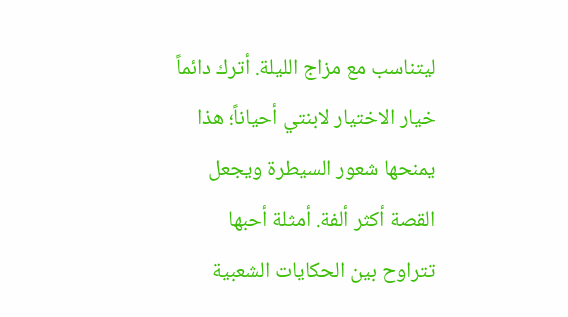ليتناسب مع مزاج الليلة. أترك دائماً خيار الاختيار لابنتي أحياناً؛ هذا يمنحها شعور السيطرة ويجعل القصة أكثر ألفة. أمثلة أحبها تتراوح بين الحكايات الشعبية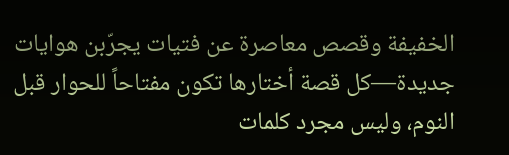الخفيفة وقصص معاصرة عن فتيات يجرّبن هوايات جديدة—كل قصة أختارها تكون مفتاحاً للحوار قبل النوم، وليس مجرد كلمات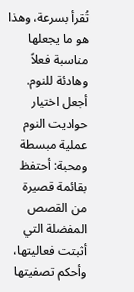تُقرأ بسرعة، وهذا هو ما يجعلها مناسبة فعلاً وهادئة للنوم.
أجعل اختيار حواديت النوم عملية مبسطة ومحبة: أحتفظ بقائمة قصيرة من القصص المفضلة التي أثبتت فعاليتها، وأحكم تصفيتها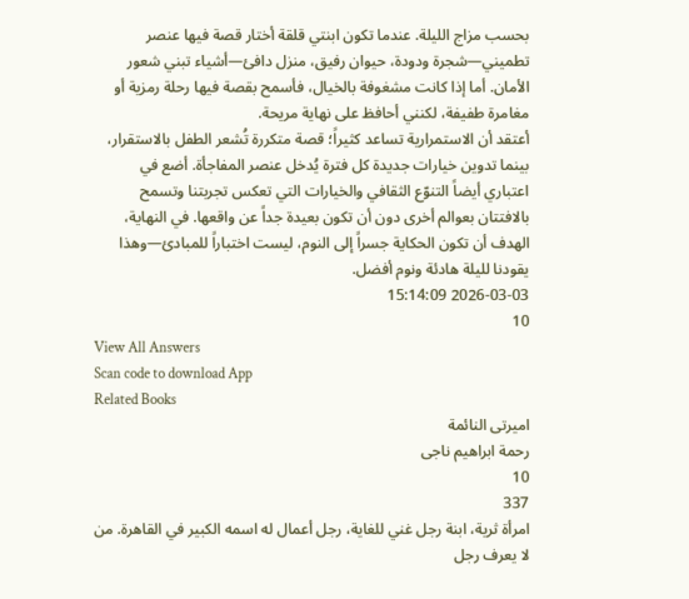بحسب مزاج الليلة. عندما تكون ابنتي قلقة أختار قصة فيها عنصر تطميني—شجرة ودودة، حيوان رفيق، منزل دافئ—أشياء تبني شعور الأمان. أما إذا كانت مشغوفة بالخيال، فأسمح بقصة فيها رحلة رمزية أو مغامرة طفيفة، لكنني أحافظ على نهاية مريحة.
أعتقد أن الاستمرارية تساعد كثيراً؛ قصة متكررة تُشعر الطفل بالاستقرار، بينما تدوين خيارات جديدة كل فترة يُدخل عنصر المفاجأة. أضع في اعتباري أيضاً التنوّع الثقافي والخيارات التي تعكس تجربتنا وتسمح بالافتتان بعوالم أخرى دون أن تكون بعيدة جداً عن واقعها. في النهاية، الهدف أن تكون الحكاية جسراً إلى النوم، ليست اختباراً للمبادئ—وهذا يقودنا لليلة هادئة ونوم أفضل.
2026-03-03 15:14:09
10
View All Answers
Scan code to download App
Related Books
اميرتى النائمة
رحمة ابراهيم ناجى
10
337
امرأة ثرية، ابنة رجل غني للغاية، رجل أعمال له اسمه الكبير في القاهرة. من لا يعرف رجل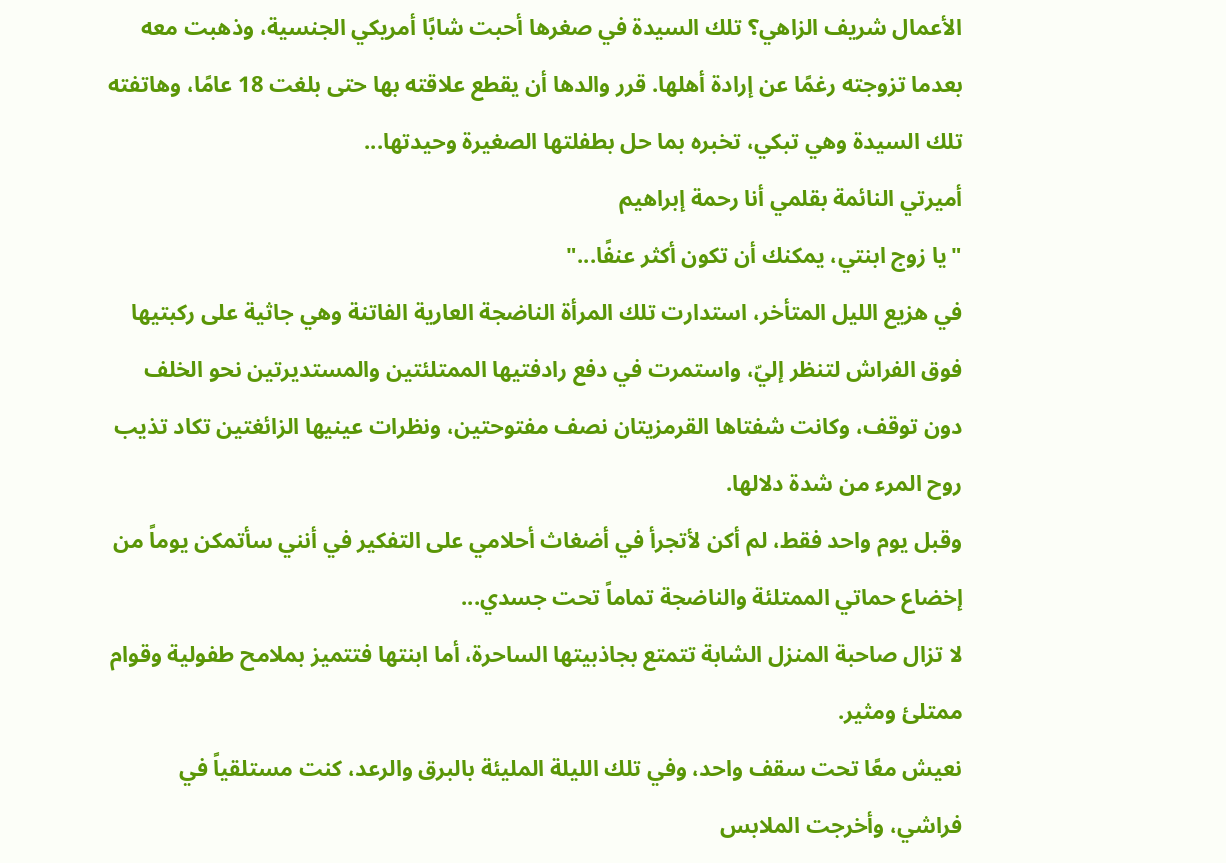الأعمال شريف الزاهي؟ تلك السيدة في صغرها أحبت شابًا أمريكي الجنسية، وذهبت معه بعدما تزوجته رغمًا عن إرادة أهلها. قرر والدها أن يقطع علاقته بها حتى بلغت 18 عامًا، وهاتفته تلك السيدة وهي تبكي، تخبره بما حل بطفلتها الصغيرة وحيدتها...
أميرتي النائمة بقلمي أنا رحمة إبراهيم
"يا زوج ابنتي، يمكنك أن تكون أكثر عنفًا..."
في هزيع الليل المتأخر، استدارت تلك المرأة الناضجة العارية الفاتنة وهي جاثية على ركبتيها فوق الفراش لتنظر إليّ، واستمرت في دفع رادفتيها الممتلئتين والمستديرتين نحو الخلف دون توقف، وكانت شفتاها القرمزيتان نصف مفتوحتين، ونظرات عينيها الزائغتين تكاد تذيب روح المرء من شدة دلالها.
وقبل يوم واحد فقط، لم أكن لأتجرأ في أضغاث أحلامي على التفكير في أنني سأتمكن يوماً من إخضاع حماتي الممتلئة والناضجة تماماً تحت جسدي...
لا تزال صاحبة المنزل الشابة تتمتع بجاذبيتها الساحرة، أما ابنتها فتتميز بملامح طفولية وقوام ممتلئ ومثير.
نعيش معًا تحت سقف واحد، وفي تلك الليلة المليئة بالبرق والرعد، كنت مستلقياً في فراشي، وأخرجت الملابس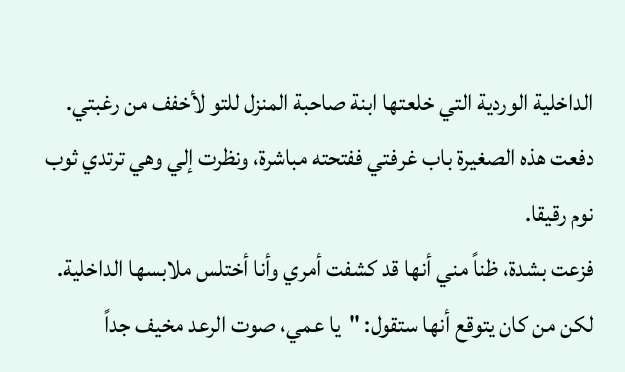الداخلية الوردية التي خلعتها ابنة صاحبة المنزل للتو لأخفف من رغبتي.
دفعت هذه الصغيرة باب غرفتي ففتحته مباشرة، ونظرت إلي وهي ترتدي ثوب نوم رقيقا.
فزعت بشدة، ظناً مني أنها قد كشفت أمري وأنا أختلس ملابسها الداخلية.
لكن من كان يتوقع أنها ستقول: "يا عمي، صوت الرعد مخيف جداً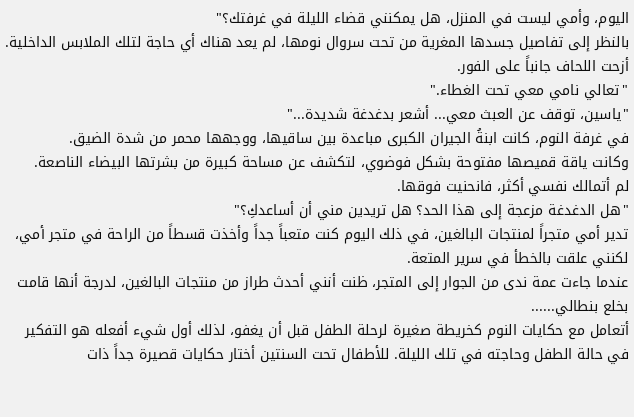اليوم، وأمي ليست في المنزل، هل يمكنني قضاء الليلة في غرفتك؟"
بالنظر إلى تفاصيل جسدها المغرية من تحت سروال نومها، لم يعد هناك أي حاجة لتلك الملابس الداخلية.
أزحت اللحاف جانباً على الفور.
"تعالي نامي معي تحت الغطاء."
"ياسين، توقف عن العبث معي... أشعر بدغدغة شديدة..."
في غرفة النوم، كانت ابنةُ الجيران الكبرى مباعدة بين ساقيها، ووجهها محمر من شدة الضيق.
وكانت ياقة قميصها مفتوحة بشكل فوضوي، لتكشف عن مساحة كبيرة من بشرتها البيضاء الناصعة.
لم أتمالك نفسي أكثر، فانحنيت فوقها.
"هل الدغدغة مزعجة إلى هذا الحد؟ هل تريدين مني أن أساعدكِ؟"
تدير أمي متجراً لمنتجات البالغين، في ذلك اليوم كنت متعباً جداً وأخذت قسطاً من الراحة في متجر أمي، لكنني علقت بالخطأ في سرير المتعة.
عندما جاءت عمة ندى من الجوار إلى المتجر، ظنت أنني أحدث طراز من منتجات البالغين، لدرجة أنها قامت بخلع بنطالي......
أتعامل مع حكايات النوم كخريطة صغيرة لرحلة الطفل قبل أن يغفو، لذلك أول شيء أفعله هو التفكير في حالة الطفل وحاجته في تلك الليلة. للأطفال تحت السنتين أختار حكايات قصيرة جداً ذات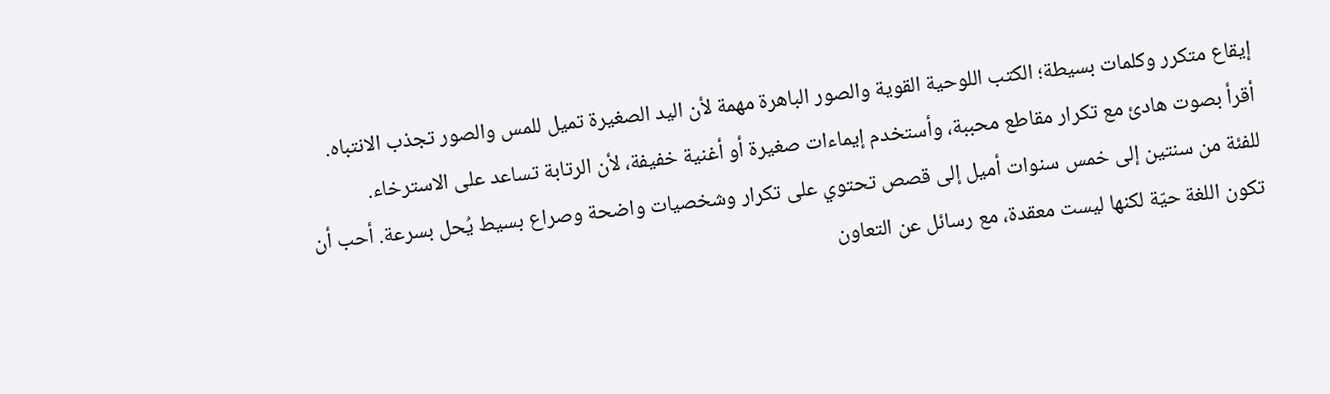إيقاع متكرر وكلمات بسيطة؛ الكتب اللوحية القوية والصور الباهرة مهمة لأن اليد الصغيرة تميل للمس والصور تجذب الانتباه. أقرأ بصوت هادئ مع تكرار مقاطع محببة، وأستخدم إيماءات صغيرة أو أغنية خفيفة، لأن الرتابة تساعد على الاسترخاء.
للفئة من سنتين إلى خمس سنوات أميل إلى قصص تحتوي على تكرار وشخصيات واضحة وصراع بسيط يُحل بسرعة. أحب أن تكون اللغة حيّة لكنها ليست معقدة، مع رسائل عن التعاون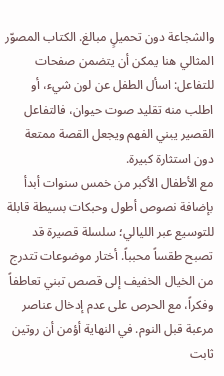والشجاعة دون تحميلٍ مبالغ. الكتاب المصوّر المثالي هنا يمكن أن يتضمن صفحات للتفاعل: اسأل الطفل عن لون شيء، أو اطلب منه تقليد صوت حيوان، فالتفاعل القصير يبني الفهم ويجعل القصة ممتعة دون استثارة كبيرة.
مع الأطفال الأكبر من خمس سنوات أبدأ بإضافة نصوص أطول وحبكات بسيطة قابلة للتوسيع عبر الليالي؛ سلسلة قصيرة قد تصبح طقساً محبباً. أختار موضوعات تتدرج من الخيال الخفيف إلى قصص تبني تعاطفاً وفكراً، مع الحرص على عدم إدخال عناصر مرعبة قبل النوم. في النهاية أؤمن أن روتين ثابت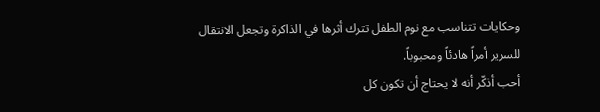وحكايات تتناسب مع نوم الطفل تترك أثرها في الذاكرة وتجعل الانتقال للسرير أمراً هادئاً ومحبوباً.
أحب أذكّر أنه لا يحتاج أن تكون كل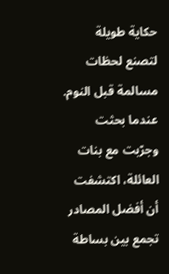حكاية طويلة لتصنع لحظات مسالمة قبل النوم. عندما بحثت وجرّبت مع بنات العائلة، اكتشفت أن أفضل المصادر تجمع بين بساطة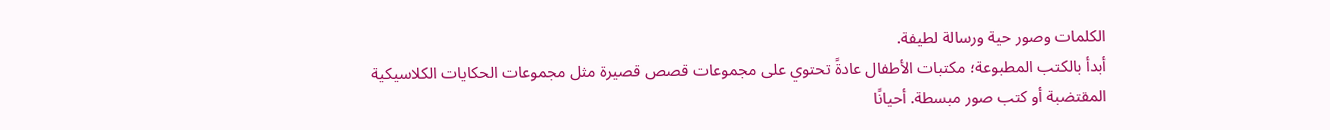الكلمات وصور حية ورسالة لطيفة.
أبدأ بالكتب المطبوعة؛ مكتبات الأطفال عادةً تحتوي على مجموعات قصص قصيرة مثل مجموعات الحكايات الكلاسيكية المقتضبة أو كتب صور مبسطة. أحيانًا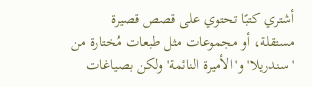أشتري كتبًا تحتوي على قصص قصيرة مستقلة، أو مجموعات مثل طبعات مُختارة من 'سندريلا' و'الأميرة النائمة' ولكن بصياغات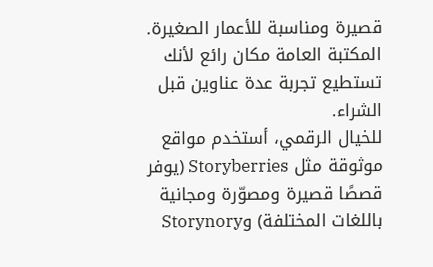قصيرة ومناسبة للأعمار الصغيرة. المكتبة العامة مكان رائع لأنك تستطيع تجربة عدة عناوين قبل الشراء.
للخيال الرقمي، أستخدم مواقع موثوقة مثل Storyberries (يوفر قصصًا قصيرة ومصوّرة ومجانية باللغات المختلفة) وStorynory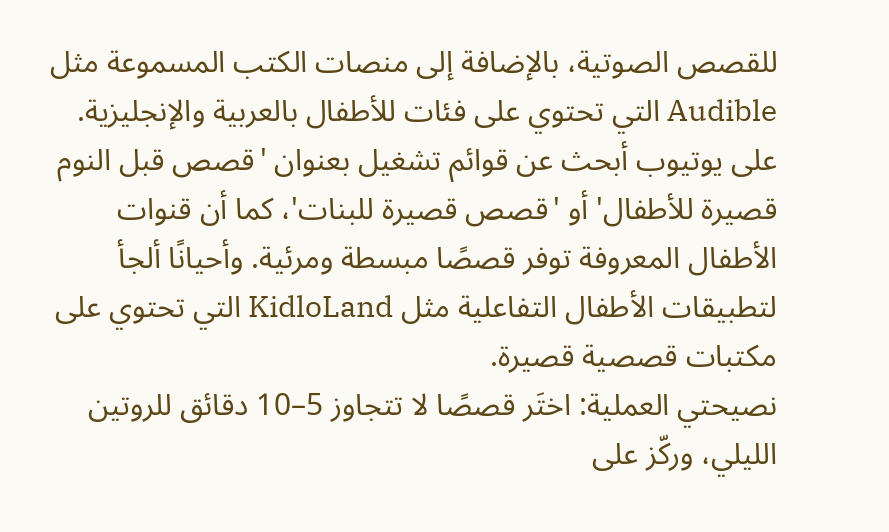للقصص الصوتية، بالإضافة إلى منصات الكتب المسموعة مثل Audible التي تحتوي على فئات للأطفال بالعربية والإنجليزية. على يوتيوب أبحث عن قوائم تشغيل بعنوان 'قصص قبل النوم قصيرة للأطفال' أو 'قصص قصيرة للبنات'، كما أن قنوات الأطفال المعروفة توفر قصصًا مبسطة ومرئية. وأحيانًا ألجأ لتطبيقات الأطفال التفاعلية مثل KidloLand التي تحتوي على مكتبات قصصية قصيرة.
نصيحتي العملية: اختَر قصصًا لا تتجاوز 5–10 دقائق للروتين الليلي، وركّز على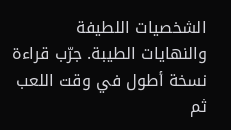الشخصيات اللطيفة والنهايات الطيبة. جرّب قراءة نسخة أطول في وقت اللعب ثم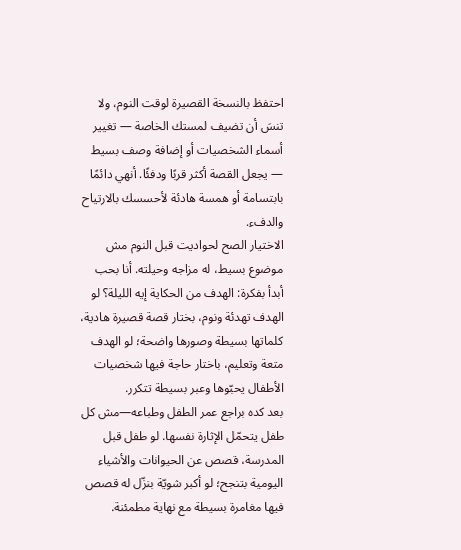احتفظ بالنسخة القصيرة لوقت النوم، ولا تنسَ أن تضيف لمستك الخاصة — تغيير أسماء الشخصيات أو إضافة وصف بسيط — يجعل القصة أكثر قربًا ودفئًا. أنهي دائمًا بابتسامة أو همسة هادئة لأحسسك بالارتياح والدفء.
الاختيار الصح لحواديت قبل النوم مش موضوع بسيط، له مزاجه وحيلته. أنا بحب أبدأ بفكرة: الهدف من الحكاية إيه الليلة؟ لو الهدف تهدئة ونوم، بختار قصة قصيرة هادية، كلماتها بسيطة وصورها واضحة؛ لو الهدف متعة وتعليم، باختار حاجة فيها شخصيات الأطفال يحبّوها وعبر بسيطة تتكرر.
بعد كده براجع عمر الطفل وطباعه—مش كل طفل يتحمّل الإثارة نفسها. لو طفل قبل المدرسة، قصص عن الحيوانات والأشياء اليومية بتنجح؛ لو أكبر شويّة بنزّل له قصص فيها مغامرة بسيطة مع نهاية مطمئنة.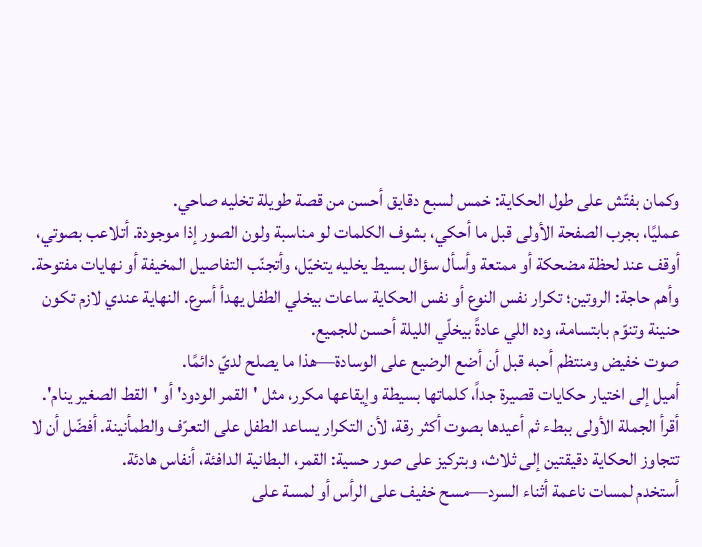وكمان بفتّش على طول الحكاية: خمس لسبع دقايق أحسن من قصة طويلة تخليه صاحي.
عمليًا، بجرب الصفحة الأولى قبل ما أحكي، بشوف الكلمات لو مناسبة ولون الصور إذا موجودة. أتلاعب بصوتي، أوقف عند لحظة مضحكة أو ممتعة وأسأل سؤال بسيط يخليه يتخيّل، وأتجنّب التفاصيل المخيفة أو نهايات مفتوحة. وأهم حاجة: الروتين؛ تكرار نفس النوع أو نفس الحكاية ساعات بيخلي الطفل يهدأ أسرع. النهاية عندي لازم تكون حنينة وتنوّم بابتسامة، وده اللي عادةً بيخلّي الليلة أحسن للجميع.
صوت خفيض ومنتظم أحبه قبل أن أضع الرضيع على الوسادة—هذا ما يصلح لديّ دائمًا.
أميل إلى اختيار حكايات قصيرة جداً، كلماتها بسيطة وإيقاعها مكرر، مثل 'القمر الودود' أو 'القط الصغير ينام'. أقرأ الجملة الأولى ببطء ثم أعيدها بصوت أكثر رقة، لأن التكرار يساعد الطفل على التعرّف والطمأنينة. أفضّل أن لا تتجاوز الحكاية دقيقتين إلى ثلاث، وبتركيز على صور حسية: القمر، البطانية الدافئة، أنفاس هادئة.
أستخدم لمسات ناعمة أثناء السرد—مسح خفيف على الرأس أو لمسة على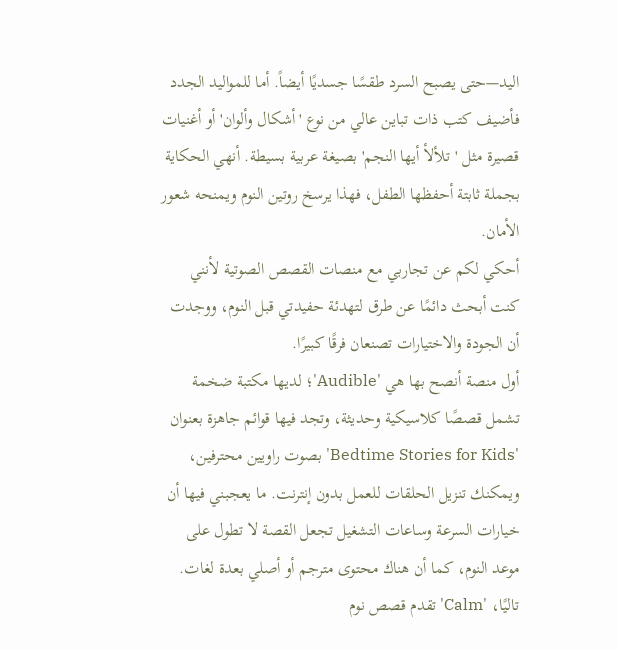اليد—حتى يصبح السرد طقسًا جسديًا أيضاً. أما للمواليد الجدد فأضيف كتب ذات تباين عالي من نوع 'أشكال وألوان' أو أغنيات قصيرة مثل 'تلألأ أيها النجم' بصيغة عربية بسيطة. أنهي الحكاية بجملة ثابتة أحفظها الطفل، فهذا يرسخ روتين النوم ويمنحه شعور الأمان.
أحكي لكم عن تجاربي مع منصات القصص الصوتية لأنني كنت أبحث دائمًا عن طرق لتهدئة حفيدتي قبل النوم، ووجدت أن الجودة والاختيارات تصنعان فرقًا كبيرًا.
أول منصة أنصح بها هي 'Audible'؛ لديها مكتبة ضخمة تشمل قصصًا كلاسيكية وحديثة، وتجد فيها قوائم جاهزة بعنوان 'Bedtime Stories for Kids' بصوت راويين محترفين، ويمكنك تنزيل الحلقات للعمل بدون إنترنت. ما يعجبني فيها أن خيارات السرعة وساعات التشغيل تجعل القصة لا تطول على موعد النوم، كما أن هناك محتوى مترجم أو أصلي بعدة لغات. تاليًا، 'Calm' تقدم قصص نوم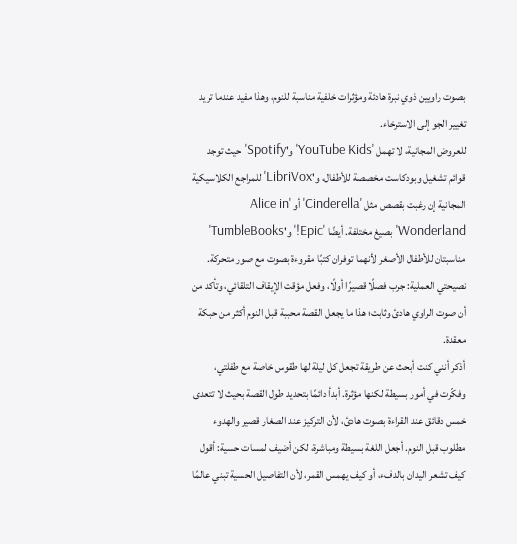بصوت راويين ذوي نبرة هادئة ومؤثرات خلفية مناسبة للنوم، وهذا مفيد عندما تريد تغيير الجو إلى الاسترخاء.
للعروض المجانية، لا تهمل 'YouTube Kids' و'Spotify' حيث توجد قوائم تشغيل وبودكاست مخصصة للأطفال، و'LibriVox' للمراجع الكلاسيكية المجانية إن رغبت بقصص مثل 'Cinderella' أو 'Alice in Wonderland' بصيغ مختلفة. أيضًا 'Epic!' و'TumbleBooks' مناسبتان للأطفال الأصغر لأنهما توفران كتبًا مقروءة بصوت مع صور متحركة. نصيحتي العملية: جرب فصلًا قصيرًا أولًا، وفعل مؤقت الإيقاف التلقائي، وتأكد من أن صوت الراوي هادئ وثابت؛ هذا ما يجعل القصة محببة قبل النوم أكثر من حبكة معقدة.
أذكر أنني كنت أبحث عن طريقة تجعل كل ليلة لها طقوس خاصة مع طفلتي، وفكّرت في أمور بسيطة لكنها مؤثرة. أبدأ دائمًا بتحديد طول القصة بحيث لا تتعدى خمس دقائق عند القراءة بصوت هادئ، لأن التركيز عند الصغار قصير والهدوء مطلوب قبل النوم. أجعل اللغة بسيطة ومباشرة، لكن أضيف لمسات حسية: أقول كيف تشعر اليدان بالدفء، أو كيف يهمس القمر، لأن التفاصيل الحسية تبني عالمًا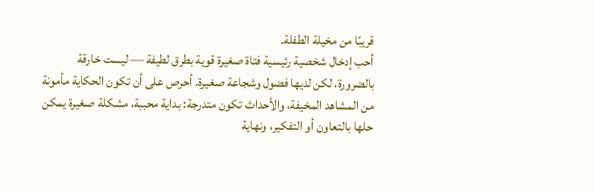قريبًا من مخيلة الطفلة.
أحب إدخال شخصية رئيسية فتاة صغيرة قوية بطرق لطيفة — ليست خارقة بالضرورة، لكن لديها فضول وشجاعة صغيرة. أحرص على أن تكون الحكاية مأمونة من المشاهد المخيفة، والأحداث تكون متدرجة: بداية محببة، مشكلة صغيرة يمكن حلها بالتعاون أو التفكير، ونهاية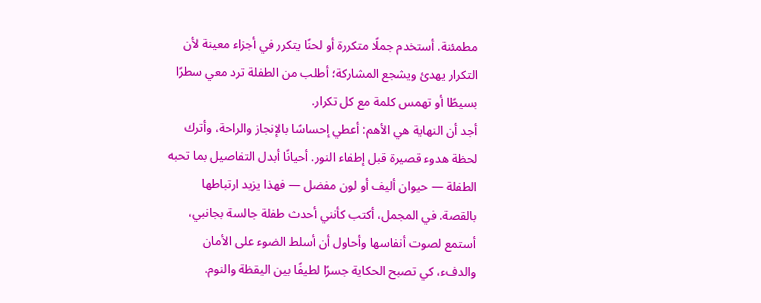مطمئنة. أستخدم جملًا متكررة أو لحنًا يتكرر في أجزاء معينة لأن التكرار يهدئ ويشجع المشاركة؛ أطلب من الطفلة ترد معي سطرًا بسيطًا أو تهمس كلمة مع كل تكرار.
أجد أن النهاية هي الأهم: أعطي إحساسًا بالإنجاز والراحة، وأترك لحظة هدوء قصيرة قبل إطفاء النور. أحيانًا أبدل التفاصيل بما تحبه الطفلة — حيوان أليف أو لون مفضل — فهذا يزيد ارتباطها بالقصة. في المجمل، أكتب كأنني أحدث طفلة جالسة بجانبي، أستمع لصوت أنفاسها وأحاول أن أسلط الضوء على الأمان والدفء، كي تصبح الحكاية جسرًا لطيفًا بين اليقظة والنوم.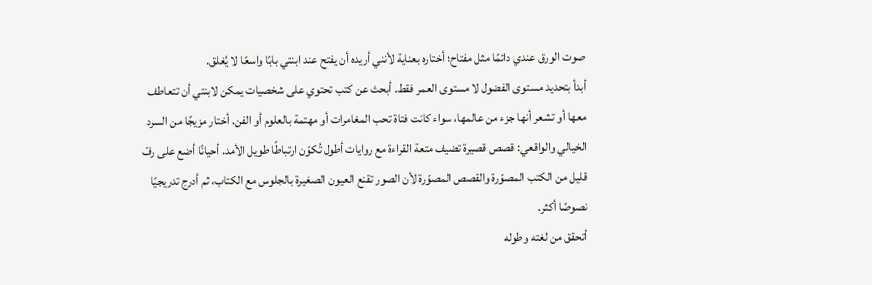صوت الورق عندي دائمًا مثل مفتاح؛ أختاره بعناية لأنني أريده أن يفتح عند ابنتي بابًا واسعًا لا يُغلق.
أبدأ بتحديد مستوى الفضول لا مستوى العمر فقط. أبحث عن كتب تحتوي على شخصيات يمكن لابنتي أن تتعاطف معها أو تشعر أنها جزء من عالمها، سواء كانت فتاة تحب المغامرات أو مهتمة بالعلوم أو الفن. أختار مزيجًا من السرد الخيالي والواقعي: قصص قصيرة تضيف متعة القراءة مع روايات أطول تُكوّن ارتباطًا طويل الأمد. أحيانًا أضع على رفّ قليل من الكتب المصوّرة والقصص المصوّرة لأن الصور تقنع العيون الصغيرة بالجلوس مع الكتاب، ثم أدرج تدريجيًا نصوصًا أكثر.
أتحقق من لغته وطوله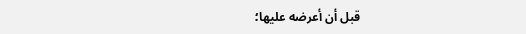قبل أن أعرضه عليها؛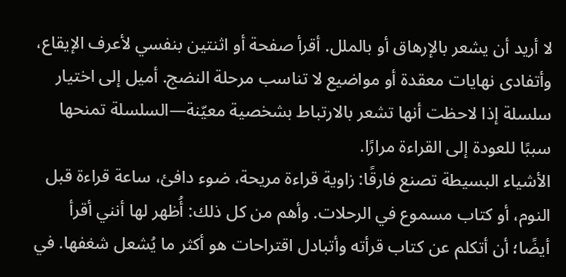لا أريد أن يشعر بالإرهاق أو بالملل. أقرأ صفحة أو اثنتين بنفسي لأعرف الإيقاع، وأتفادى نهايات معقدة أو مواضيع لا تناسب مرحلة النضج. أميل إلى اختيار سلسلة إذا لاحظت أنها تشعر بالارتباط بشخصية معيّنة—السلسلة تمنحها سببًا للعودة إلى القراءة مرارًا.
الأشياء البسيطة تصنع فارقًا: زاوية قراءة مريحة، ضوء دافئ، ساعة قراءة قبل النوم، أو كتاب مسموع في الرحلات. وأهم من كل ذلك: أُظهر لها أنني أقرأ أيضًا؛ أن أتكلم عن كتاب قرأته وأتبادل اقتراحات هو أكثر ما يُشعل شغفها. في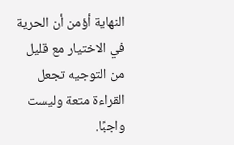النهاية أؤمن أن الحرية في الاختيار مع قليل من التوجيه تجعل القراءة متعة وليست واجبًا.